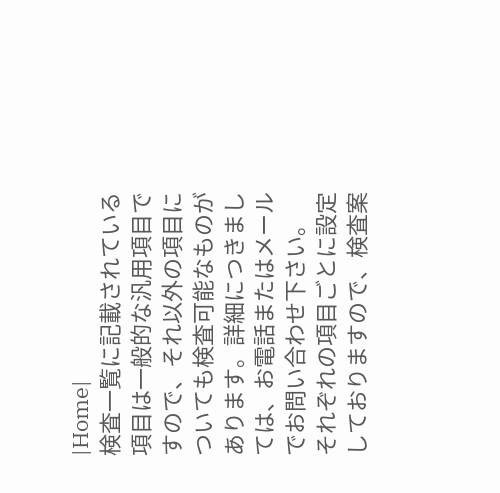|Home|
検査一覧に記載されている項目は一般的な汎用項目ですので、それ以外の項目についても検査可能なものがあります。詳細につきましては、お電話またはメールでお問い合わせ下さい。
それぞれの項目ごとに設定しておりますので、検査案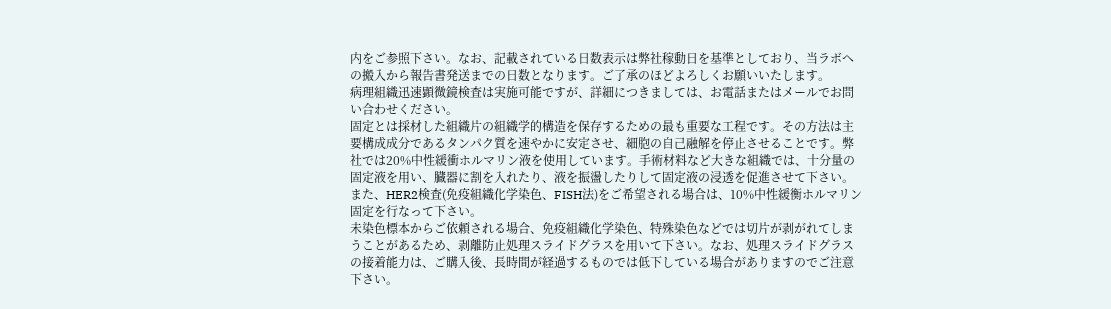内をご参照下さい。なお、記載されている日数表示は弊社稼動日を基準としており、当ラボへの搬入から報告書発送までの日数となります。ご了承のほどよろしくお願いいたします。
病理組織迅速顕微鏡検査は実施可能ですが、詳細につきましては、お電話またはメールでお問い合わせください。
固定とは採材した組織片の組織学的構造を保存するための最も重要な工程です。その方法は主要構成成分であるタンパク質を速やかに安定させ、細胞の自己融解を停止させることです。弊社では20%中性緩衝ホルマリン液を使用しています。手術材料など大きな組織では、十分量の固定液を用い、臓器に割を入れたり、液を振盪したりして固定液の浸透を促進させて下さい。また、HER2検査(免疫組織化学染色、FISH法)をご希望される場合は、10%中性緩衡ホルマリン固定を行なって下さい。
未染色標本からご依頼される場合、免疫組織化学染色、特殊染色などでは切片が剥がれてしまうことがあるため、剥離防止処理スライドグラスを用いて下さい。なお、処理スライドグラスの接着能力は、ご購入後、長時間が経過するものでは低下している場合がありますのでご注意下さい。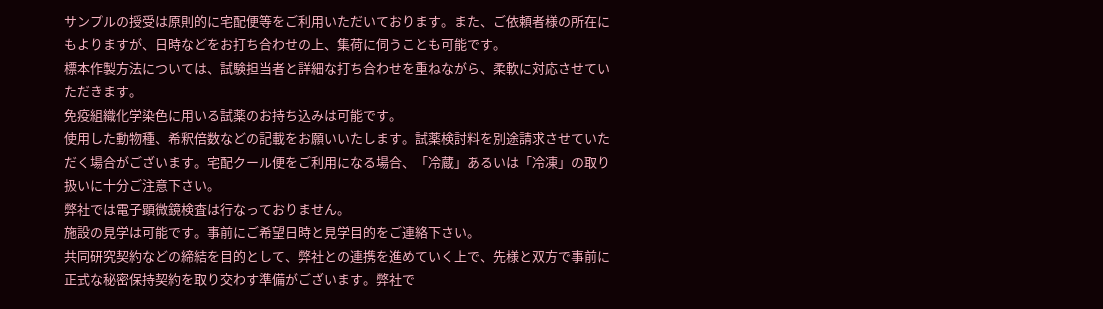サンプルの授受は原則的に宅配便等をご利用いただいております。また、ご依頼者様の所在にもよりますが、日時などをお打ち合わせの上、集荷に伺うことも可能です。
標本作製方法については、試験担当者と詳細な打ち合わせを重ねながら、柔軟に対応させていただきます。
免疫組織化学染色に用いる試薬のお持ち込みは可能です。
使用した動物種、希釈倍数などの記載をお願いいたします。試薬検討料を別途請求させていただく場合がございます。宅配クール便をご利用になる場合、「冷蔵」あるいは「冷凍」の取り扱いに十分ご注意下さい。
弊社では電子顕微鏡検査は行なっておりません。
施設の見学は可能です。事前にご希望日時と見学目的をご連絡下さい。
共同研究契約などの締結を目的として、弊社との連携を進めていく上で、先様と双方で事前に正式な秘密保持契約を取り交わす準備がございます。弊社で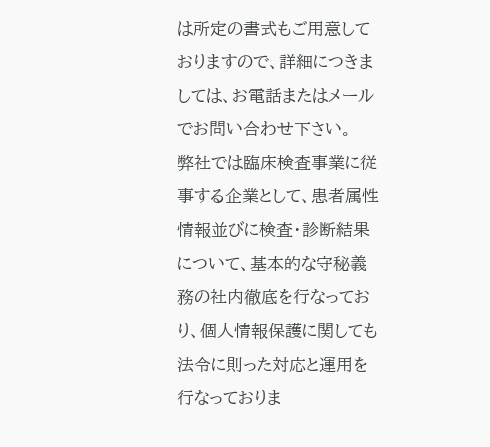は所定の書式もご用意しておりますので、詳細につきましては、お電話またはメールでお問い合わせ下さい。
弊社では臨床検査事業に従事する企業として、患者属性情報並びに検査・診断結果について、基本的な守秘義務の社内徹底を行なっており、個人情報保護に関しても法令に則った対応と運用を行なっておりま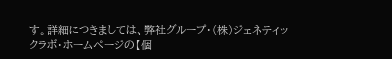す。詳細につきましては、弊社グループ・(株)ジェネティックラボ・ホームページの【個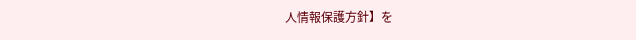人情報保護方針】を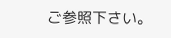ご参照下さい。